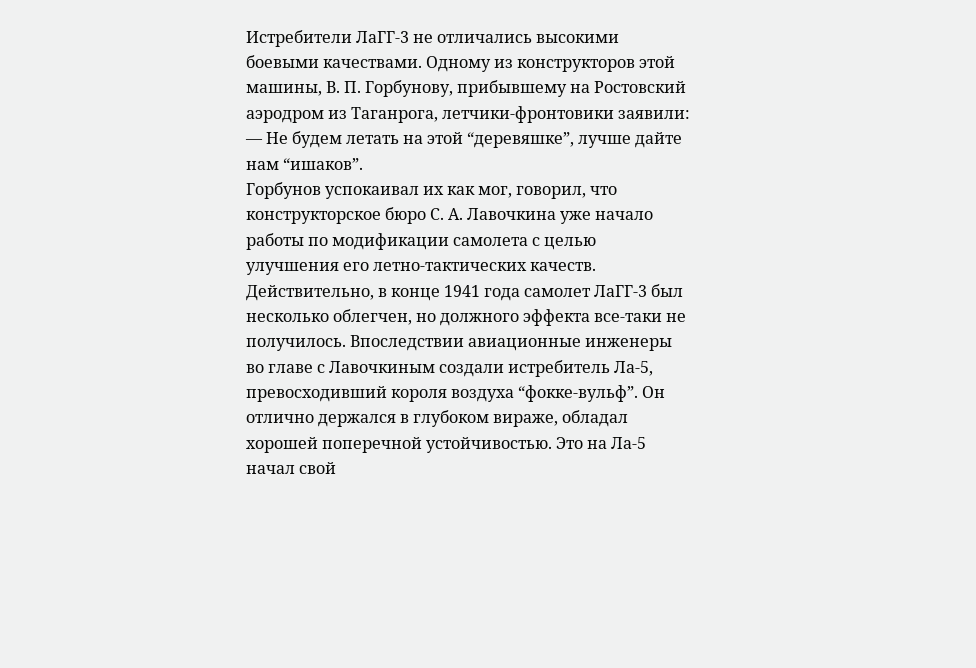Истребители ЛаГГ-3 не отличались высокими боевыми качествами. Одному из конструкторов этой машины, В. П. Горбунову, прибывшему на Ростовский аэродром из Таганрога, летчики-фронтовики заявили:
— Не будем летать на этой “деревяшке”, лучше дайте нам “ишаков”.
Горбунов успокаивал их как мог, говорил, что конструкторское бюро С. А. Лавочкина уже начало работы по модификации самолета с целью улучшения его летно-тактических качеств.
Действительно, в конце 1941 года самолет ЛаГГ-3 был несколько облегчен, но должного эффекта все-таки не получилось. Впоследствии авиационные инженеры во главе с Лавочкиным создали истребитель Ла-5, превосходивший короля воздуха “фокке-вульф”. Он отлично держался в глубоком вираже, обладал хорошей поперечной устойчивостью. Это на Ла-5 начал свой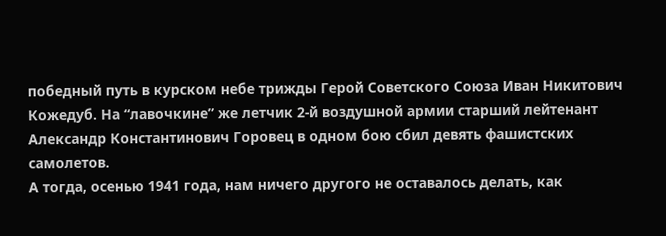победный путь в курском небе трижды Герой Советского Союза Иван Никитович Кожедуб. На “лавочкине” же летчик 2-й воздушной армии старший лейтенант Александр Константинович Горовец в одном бою сбил девять фашистских самолетов.
А тогда, осенью 1941 года, нам ничего другого не оставалось делать, как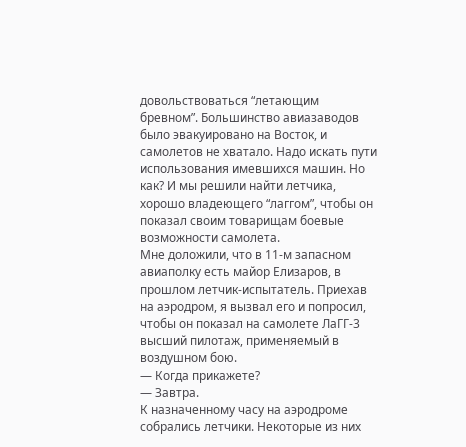довольствоваться “летающим бревном”. Большинство авиазаводов было эвакуировано на Восток, и самолетов не хватало. Надо искать пути использования имевшихся машин. Но как? И мы решили найти летчика, хорошо владеющего “лаггом”, чтобы он показал своим товарищам боевые возможности самолета.
Мне доложили, что в 11-м запасном авиаполку есть майор Елизаров, в прошлом летчик-испытатель. Приехав на аэродром, я вызвал его и попросил, чтобы он показал на самолете ЛаГГ-3 высший пилотаж, применяемый в воздушном бою.
— Когда прикажете?
— Завтра.
К назначенному часу на аэродроме собрались летчики. Некоторые из них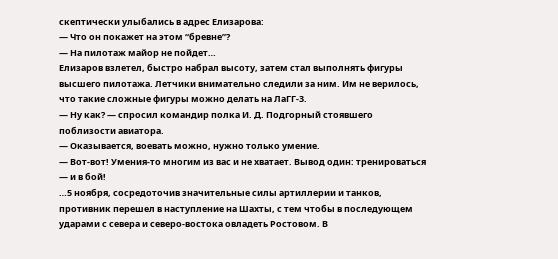скептически улыбались в адрес Елизарова:
— Что он покажет на этом “бревне”?
— На пилотаж майор не пойдет…
Елизаров взлетел, быстро набрал высоту, затем стал выполнять фигуры высшего пилотажа. Летчики внимательно следили за ним. Им не верилось, что такие сложные фигуры можно делать на ЛаГГ-3.
— Ну как? — спросил командир полка И. Д. Подгорный стоявшего поблизости авиатора.
— Оказывается, воевать можно, нужно только умение.
— Вот-вот! Умения-то многим из вас и не хватает. Вывод один: тренироваться — и в бой!
…5 ноября, сосредоточив значительные силы артиллерии и танков, противник перешел в наступление на Шахты, с тем чтобы в последующем ударами с севера и северо-востока овладеть Ростовом. В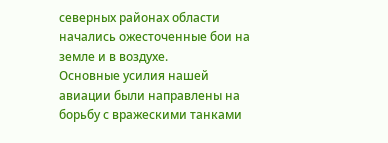северных районах области начались ожесточенные бои на земле и в воздухе.
Основные усилия нашей авиации были направлены на борьбу с вражескими танками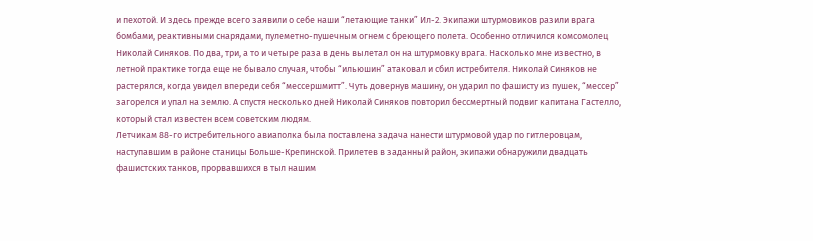и пехотой. И здесь прежде всего заявили о себе наши “летающие танки” Ил-2. Экипажи штурмовиков разили врага бомбами, реактивными снарядами, пулеметно-пушечным огнем с бреющего полета. Особенно отличился комсомолец Николай Синяков. По два, три, а то и четыре раза в день вылетал он на штурмовку врага. Насколько мне известно, в летной практике тогда еще не бывало случая, чтобы “ильюшин” атаковал и сбил истребителя. Николай Синяков не растерялся, когда увидел впереди себя “мессершмитт”. Чуть довернув машину, он ударил по фашисту из пушек, “мессер” загорелся и упал на землю. А спустя несколько дней Николай Синяков повторил бессмертный подвиг капитана Гастелло, который стал известен всем советским людям.
Летчикам 88-го истребительного авиаполка была поставлена задача нанести штурмовой удар по гитлеровцам, наступавшим в районе станицы Больше-Крепинской. Прилетев в заданный район, экипажи обнаружили двадцать фашистских танков, прорвавшихся в тыл нашим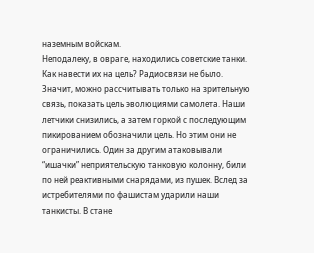наземным войскам.
Неподалеку, в овраге, находились советские танки. Как навести их на цель? Радиосвязи не было. Значит, можно рассчитывать только на зрительную связь, показать цель эволюциями самолета. Наши летчики снизились, а затем горкой с последующим пикированием обозначили цель. Но этим они не ограничились. Один за другим атаковывали “ишачки” неприятельскую танковую колонну, били по ней реактивными снарядами, из пушек. Вслед за истребителями по фашистам ударили наши танкисты. В стане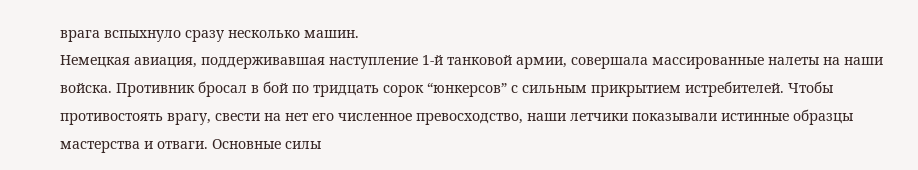врага вспыхнуло сразу несколько машин.
Немецкая авиация, поддерживавшая наступление 1-й танковой армии, совершала массированные налеты на наши войска. Противник бросал в бой по тридцать сорок “юнкерсов” с сильным прикрытием истребителей. Чтобы противостоять врагу, свести на нет его численное превосходство, наши летчики показывали истинные образцы мастерства и отваги. Основные силы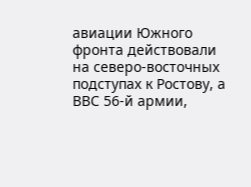авиации Южного фронта действовали на северо-восточных подступах к Ростову, а ВВС 56-й армии,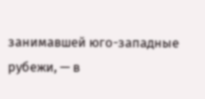занимавшей юго-западные рубежи, — в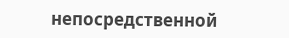непосредственной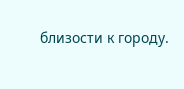близости к городу.